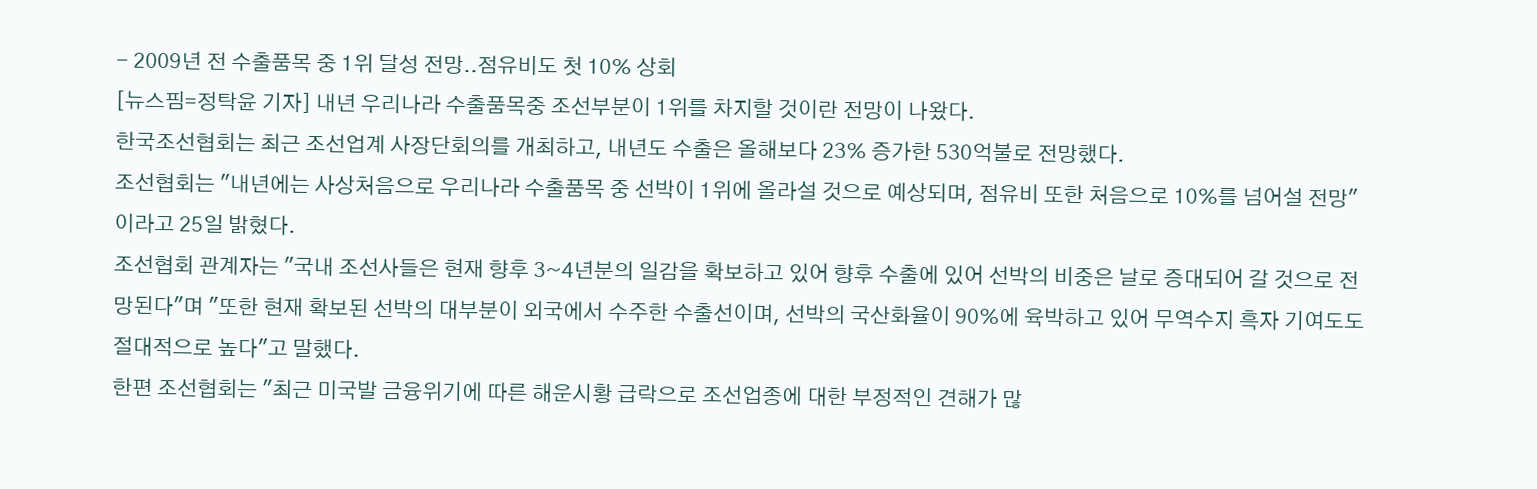- 2009년 전 수출품목 중 1위 달성 전망..점유비도 첫 10% 상회
[뉴스핌=정탁윤 기자] 내년 우리나라 수출품목중 조선부분이 1위를 차지할 것이란 전망이 나왔다.
한국조선협회는 최근 조선업계 사장단회의를 개최하고, 내년도 수출은 올해보다 23% 증가한 530억불로 전망했다.
조선협회는 "내년에는 사상처음으로 우리나라 수출품목 중 선박이 1위에 올라설 것으로 예상되며, 점유비 또한 처음으로 10%를 넘어설 전망"이라고 25일 밝혔다.
조선협회 관계자는 "국내 조선사들은 현재 향후 3~4년분의 일감을 확보하고 있어 향후 수출에 있어 선박의 비중은 날로 증대되어 갈 것으로 전망된다"며 "또한 현재 확보된 선박의 대부분이 외국에서 수주한 수출선이며, 선박의 국산화율이 90%에 육박하고 있어 무역수지 흑자 기여도도 절대적으로 높다"고 말했다.
한편 조선협회는 "최근 미국발 금융위기에 따른 해운시황 급락으로 조선업종에 대한 부정적인 견해가 많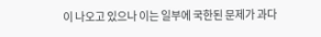이 나오고 있으나 이는 일부에 국한된 문제가 과다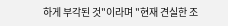하게 부각된 것"이라며 "현재 견실한 조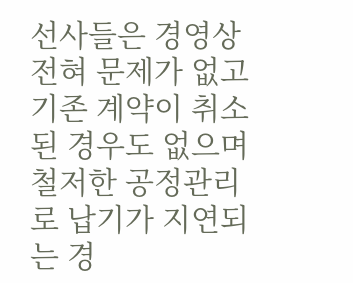선사들은 경영상 전혀 문제가 없고 기존 계약이 취소된 경우도 없으며 철저한 공정관리로 납기가 지연되는 경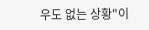우도 없는 상황"이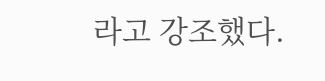라고 강조했다.